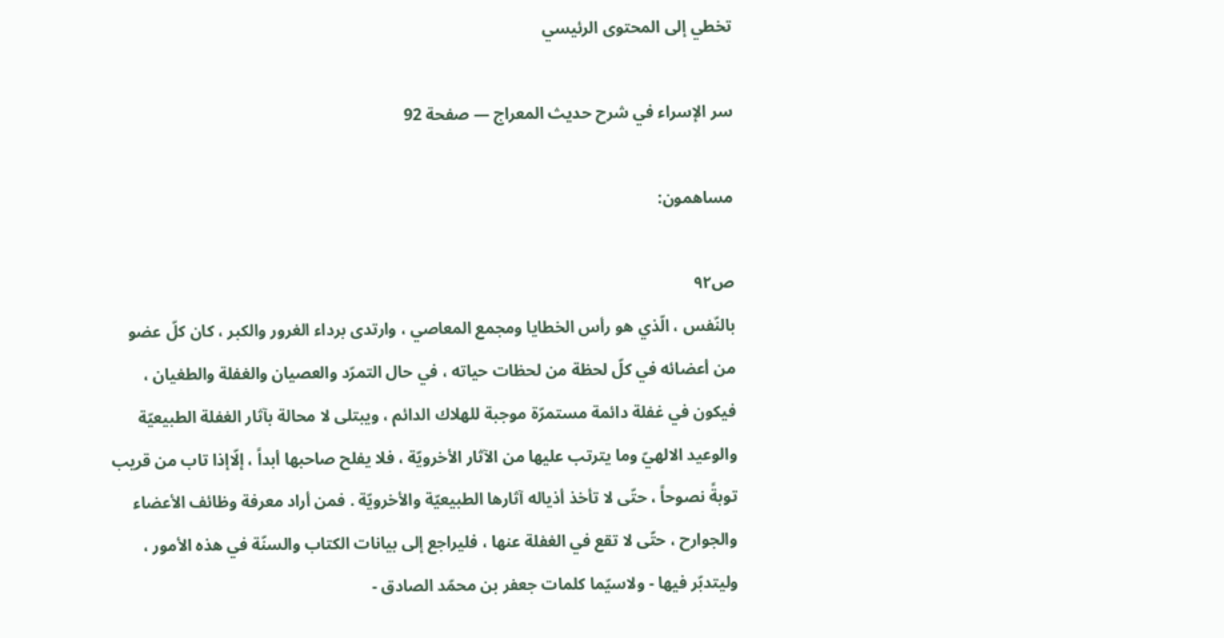تخطي إلى المحتوى الرئيسي

سر الإسراء في شرح حديث المعراج — صفحة 92

مساهمون:

ص٩٢
بالنّفس ، الّذي هو رأس الخطايا ومجمع المعاصي ، وارتدى برداء الغرور والكبر ، كان كلّ عضو من أعضائه في كلّ لحظة من لحظات حياته ، في حال التمرّد والعصيان والغفلة والطغيان ، فيكون في غفلة دائمة مستمرّة موجبة للهلاك الدائم ، ويبتلى لا محالة بآثار الغفلة الطبيعيّة والوعيد الالهيّ وما يترتب عليها من الآثار الأخرويّة ، فلا يفلح صاحبها أبداً ، إلّاإذا تاب من قريب توبةً نصوحاً ، حتّى لا تأخذ أذياله آثارها الطبيعيّة والأخرويّة . فمن أراد معرفة وظائف الأعضاء والجوارح ، حتّى لا تقع في الغفلة عنها ، فليراجع إلى بيانات الكتاب والسنّة في هذه الأمور ، وليتدبّر فيها - ولاسيّما كلمات جعفر بن محمّد الصادق -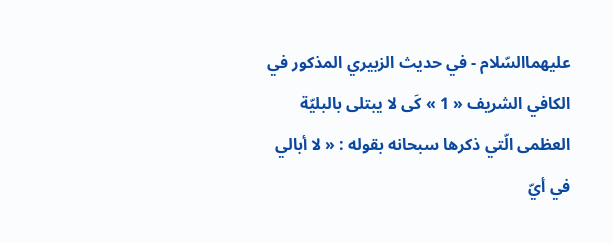عليهماالسّلام - في حديث الزبيري المذكور في الكافي الشريف « 1 » كَى لا يبتلى بالبليّة العظمى الّتي ذكرها سبحانه بقوله : « لا أبالي في أيّ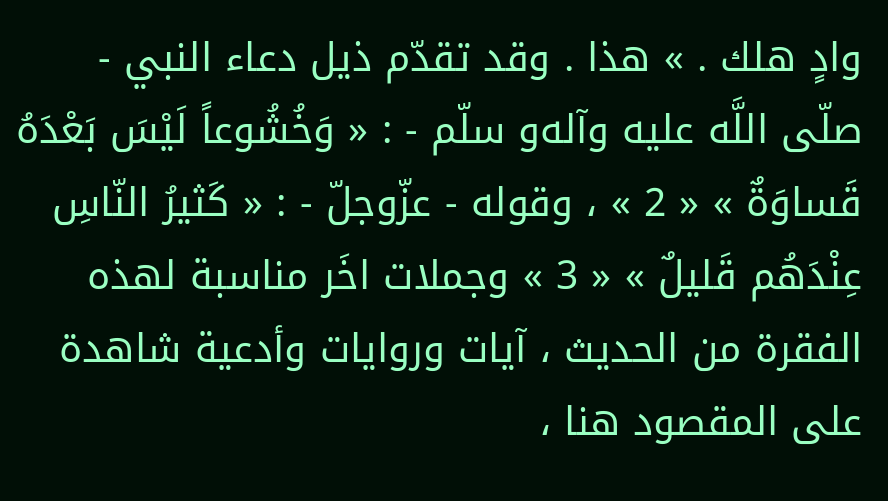وادٍ هلك . » هذا . وقد تقدّم ذيل دعاء النبي - صلّى اللَّه عليه وآله‌و سلّم - : « وَخُشُوعاً لَيْسَ بَعْدَهُ قَساوَةٌ » « 2 » ، وقوله - عزّوجلّ - : « كَثيرُ النّاسِ عِنْدَهُم قَليلٌ » « 3 » وجملات اخَر مناسبة لهذه الفقرة من الحديث ، آيات وروايات وأدعية شاهدة على المقصود هنا ،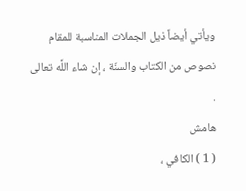ويأتي أيضاً ذيل الجملات المناسبة للمقام نصوص من الكتاب والسنّة ، إن شاء اللَّه تعالى .
هامش
( 1 ) الكافي ،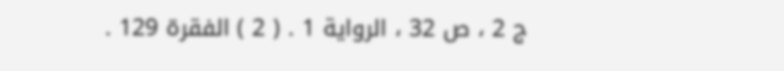ج 2 ، ص 32 ، الرواية 1 . ( 2 ) الفقرة 129 .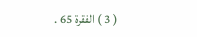( 3 ) الفقرة 65 .